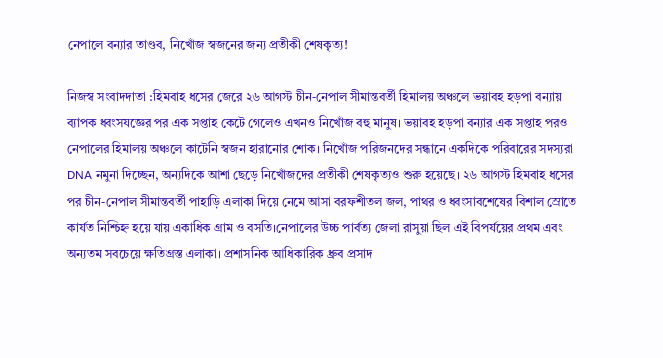নেপালে বন্যার তাণ্ডব, নিখোঁজ স্বজনের জন্য প্রতীকী শেষকৃত্য!

নিজস্ব সংবাদদাতা :হিমবাহ ধসের জেরে ২৬ আগস্ট চীন-নেপাল সীমান্তবর্তী হিমালয় অঞ্চলে ভয়াবহ হড়পা বন্যায় ব্যাপক ধ্বংসযজ্ঞের পর এক সপ্তাহ কেটে গেলেও এখনও নিখোঁজ বহু মানুষ। ভয়াবহ হড়পা বন্যার এক সপ্তাহ পরও নেপালের হিমালয় অঞ্চলে কাটেনি স্বজন হারানোর শোক। নিখোঁজ পরিজনদের সন্ধানে একদিকে পরিবারের সদস্যরা DNA নমুনা দিচ্ছেন, অন্যদিকে আশা ছেড়ে নিখোঁজদের প্রতীকী শেষকৃত্যও শুরু হয়েছে। ২৬ আগস্ট হিমবাহ ধসের পর চীন-নেপাল সীমান্তবর্তী পাহাড়ি এলাকা দিয়ে নেমে আসা বরফশীতল জল, পাথর ও ধ্বংসাবশেষের বিশাল স্রোতে কার্যত নিশ্চিহ্ন হয়ে যায় একাধিক গ্রাম ও বসতি।নেপালের উচ্চ পার্বত্য জেলা রাসুয়া ছিল এই বিপর্যয়ের প্রথম এবং অন্যতম সবচেয়ে ক্ষতিগ্রস্ত এলাকা। প্রশাসনিক আধিকারিক ধ্রুব প্রসাদ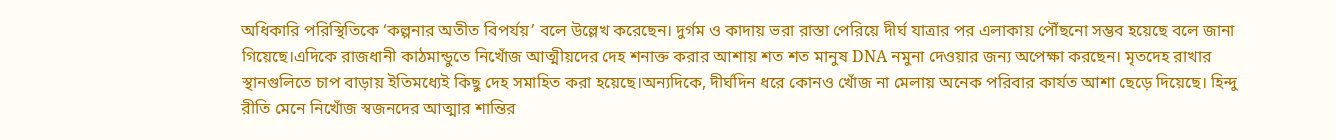অধিকারি পরিস্থিতিকে ‘কল্পনার অতীত বিপর্যয়’ বলে উল্লেখ করেছেন। দুর্গম ও কাদায় ভরা রাস্তা পেরিয়ে দীর্ঘ যাত্রার পর এলাকায় পৌঁছনো সম্ভব হয়েছে বলে জানা গিয়েছে।এদিকে রাজধানী কাঠমান্ডুতে নিখোঁজ আত্মীয়দের দেহ শনাক্ত করার আশায় শত শত মানুষ DNA নমুনা দেওয়ার জন্য অপেক্ষা করছেন। মৃতদেহ রাখার স্থানগুলিতে চাপ বাড়ায় ইতিমধ্যেই কিছু দেহ সমাহিত করা হয়েছে।অন্যদিকে, দীর্ঘদিন ধরে কোনও খোঁজ না মেলায় অনেক পরিবার কার্যত আশা ছেড়ে দিয়েছে। হিন্দু রীতি মেনে নিখোঁজ স্বজনদের আত্মার শান্তির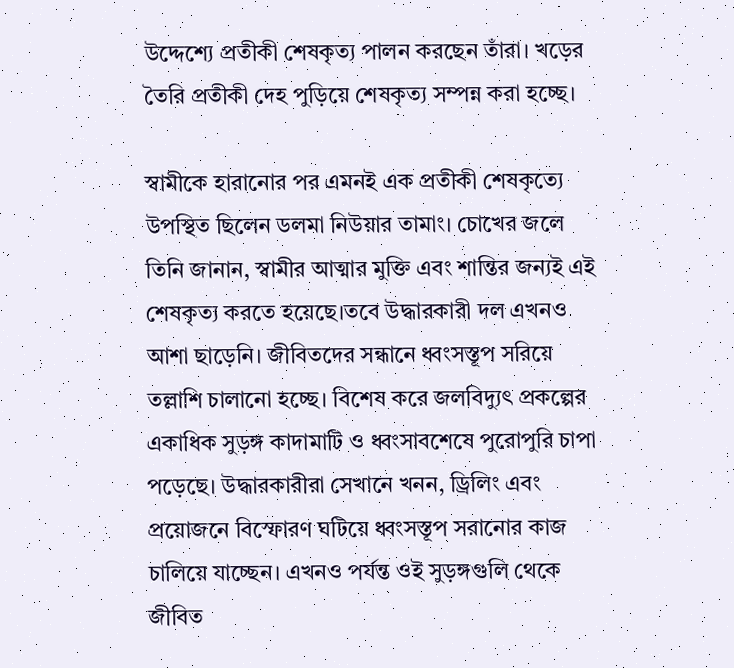উদ্দেশ্যে প্রতীকী শেষকৃত্য পালন করছেন তাঁরা। খড়ের তৈরি প্রতীকী দেহ পুড়িয়ে শেষকৃত্য সম্পন্ন করা হচ্ছে।

স্বামীকে হারানোর পর এমনই এক প্রতীকী শেষকৃত্যে উপস্থিত ছিলেন ডলমা নিউয়ার তামাং। চোখের জলে তিনি জানান, স্বামীর আত্মার মুক্তি এবং শান্তির জন্যই এই শেষকৃত্য করতে হয়েছে।তবে উদ্ধারকারী দল এখনও আশা ছাড়েনি। জীবিতদের সন্ধানে ধ্বংসস্তূপ সরিয়ে তল্লাশি চালানো হচ্ছে। বিশেষ করে জলবিদ্যুৎ প্রকল্পের একাধিক সুড়ঙ্গ কাদামাটি ও ধ্বংসাবশেষে পুরোপুরি চাপা পড়েছে। উদ্ধারকারীরা সেখানে খনন, ড্রিলিং এবং প্রয়োজনে বিস্ফোরণ ঘটিয়ে ধ্বংসস্তূপ সরানোর কাজ চালিয়ে যাচ্ছেন। এখনও পর্যন্ত ওই সুড়ঙ্গগুলি থেকে জীবিত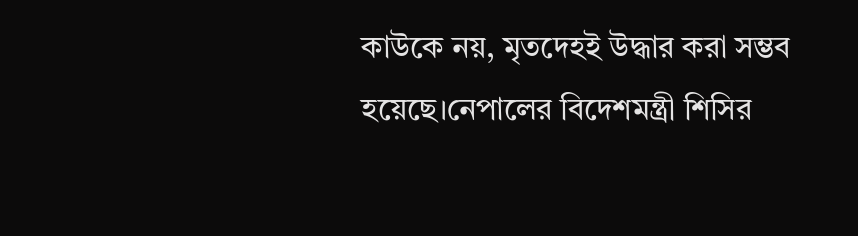কাউকে নয়, মৃতদেহই উদ্ধার করা সম্ভব হয়েছে।নেপালের বিদেশমন্ত্রী শিসির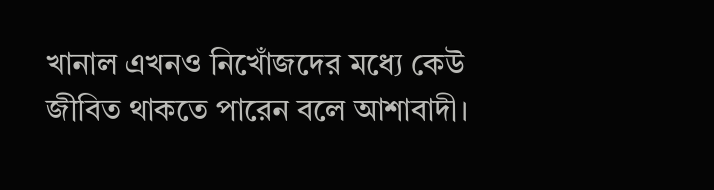খানাল এখনও নিখোঁজদের মধ্যে কেউ জীবিত থাকতে পারেন বলে আশাবাদী।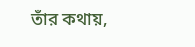তাঁর কথায়,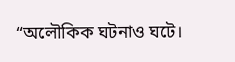“অলৌকিক ঘটনাও ঘটে।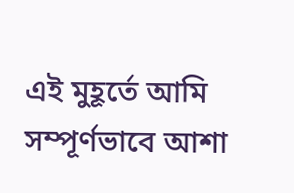এই মুহূর্তে আমি সম্পূর্ণভাবে আশা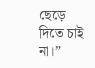ছেড়ে দিতে চাই না।”